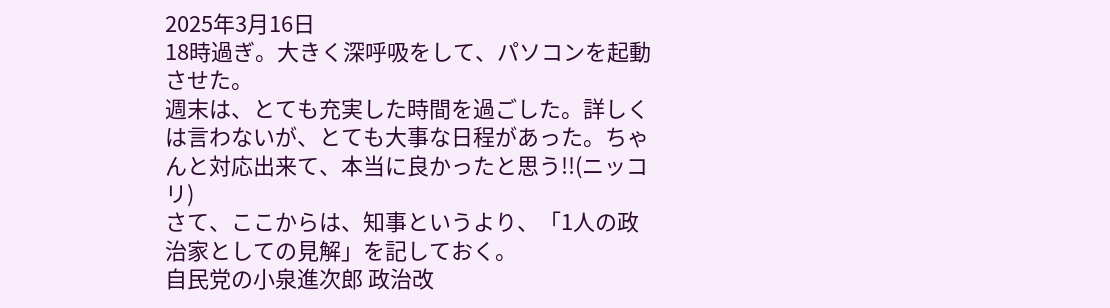2025年3月16日
18時過ぎ。大きく深呼吸をして、パソコンを起動させた。
週末は、とても充実した時間を過ごした。詳しくは言わないが、とても大事な日程があった。ちゃんと対応出来て、本当に良かったと思う!!(ニッコリ)
さて、ここからは、知事というより、「1人の政治家としての見解」を記しておく。
自民党の小泉進次郎 政治改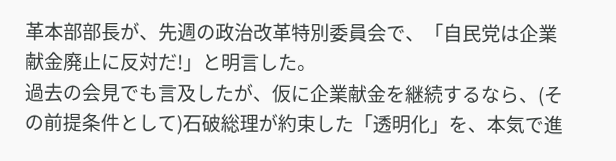革本部部長が、先週の政治改革特別委員会で、「自民党は企業献金廃止に反対だ!」と明言した。
過去の会見でも言及したが、仮に企業献金を継続するなら、(その前提条件として)石破総理が約束した「透明化」を、本気で進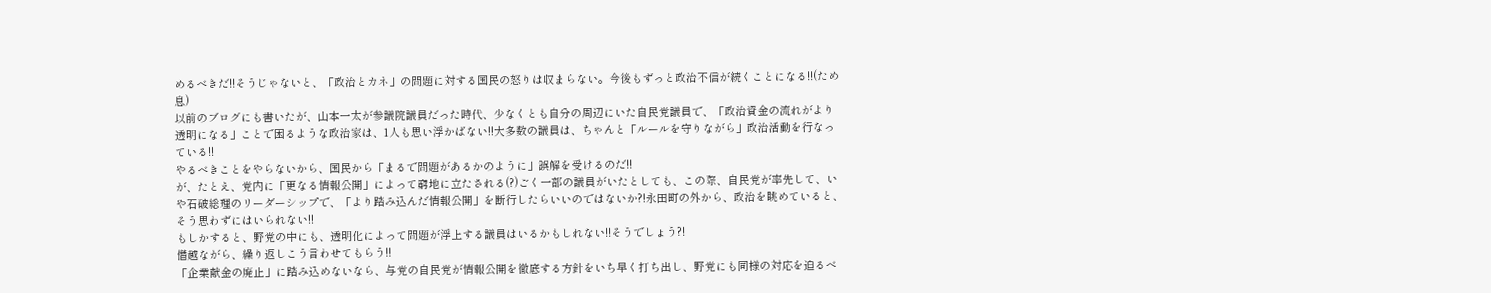めるべきだ!!そうじゃないと、「政治とカネ」の問題に対する国民の怒りは収まらない。今後もずっと政治不信が続くことになる!!(ため息)
以前のブログにも書いたが、山本一太が参議院議員だった時代、少なくとも自分の周辺にいた自民党議員で、「政治資金の流れがより透明になる」ことで困るような政治家は、1人も思い浮かばない!!大多数の議員は、ちゃんと「ルールを守りながら」政治活動を行なっている!!
やるべきことをやらないから、国民から「まるで問題があるかのように」誤解を受けるのだ!!
が、たとえ、党内に「更なる情報公開」によって窮地に立たされる(?)ごく一部の議員がいたとしても、この際、自民党が率先して、いや石破総理のリーダーシップで、「より踏み込んだ情報公開」を断行したらいいのではないか?!永田町の外から、政治を眺めていると、そう思わずにはいられない!!
もしかすると、野党の中にも、透明化によって問題が浮上する議員はいるかもしれない!!そうでしょう?!
僭越ながら、繰り返しこう言わせてもらう!!
「企業献金の廃止」に踏み込めないなら、与党の自民党が情報公開を徹底する方針をいち早く打ち出し、野党にも同様の対応を迫るべ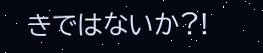きではないか?!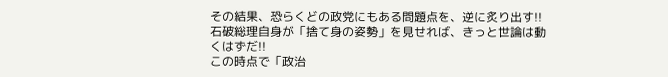その結果、恐らくどの政党にもある問題点を、逆に炙り出す!!石破総理自身が「捨て身の姿勢」を見せれば、きっと世論は動くはずだ!!
この時点で「政治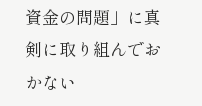資金の問題」に真剣に取り組んでおかない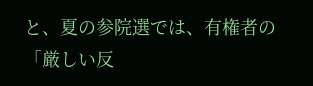と、夏の参院選では、有権者の「厳しい反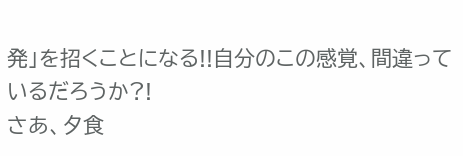発」を招くことになる!!自分のこの感覚、間違っているだろうか?!
さあ、夕食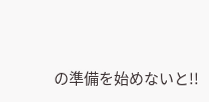の準備を始めないと!!